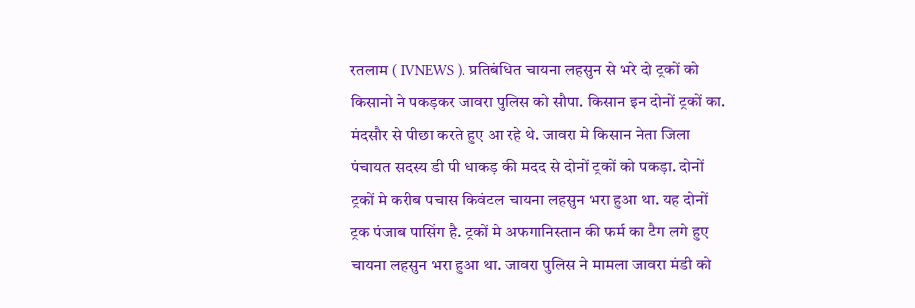रतलाम ( IVNEWS ). प्रतिबंधित चायना लहसुन से भरे दो ट्रकों को किसानो ने पकड़कर जावरा पुलिस को सौपा. किसान इन दोनों ट्रकों का. मंदसौर से पीछा करते हुए आ रहे थे. जावरा मे किसान नेता जिला पंचायत सदस्य डी पी धाकड़ की मदद से दोनों ट्रकों को पकड़ा. दोनों ट्रकों मे करीब पचास किवंटल चायना लहसुन भरा हुआ था. यह दोनों ट्रक पंजाब पासिंग है. ट्रकों मे अफगानिस्तान की फर्म का टैग लगे हुए चायना लहसुन भरा हुआ था. जावरा पुलिस ने मामला जावरा मंडी को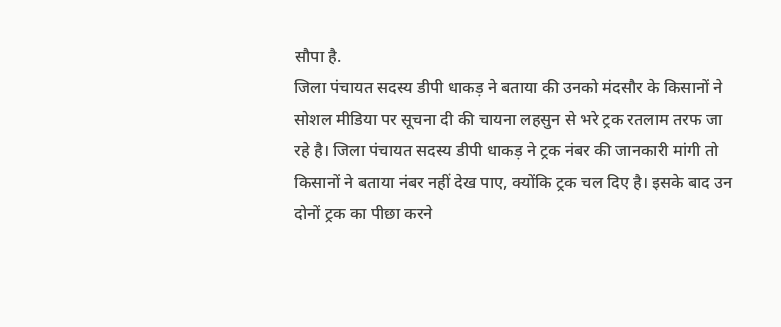सौपा है.
जिला पंचायत सदस्य डीपी धाकड़ ने बताया की उनको मंदसौर के किसानों ने सोशल मीडिया पर सूचना दी की चायना लहसुन से भरे ट्रक रतलाम तरफ जा रहे है। जिला पंचायत सदस्य डीपी धाकड़ ने ट्रक नंबर की जानकारी मांगी तो किसानों ने बताया नंबर नहीं देख पाए, क्योंकि ट्रक चल दिए है। इसके बाद उन दोनों ट्रक का पीछा करने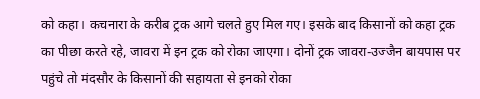को कहा। कचनारा के करीब ट्रक आगे चलते हुए मिल गए। इसके बाद किसानों को कहा ट्रक का पीछा करते रहे, जावरा में इन ट्रक को रोका जाएगा। दोनों ट्रक जावरा-उज्जैन बायपास पर पहुंचे तो मंदसौर के किसानों की सहायता से इनको रोका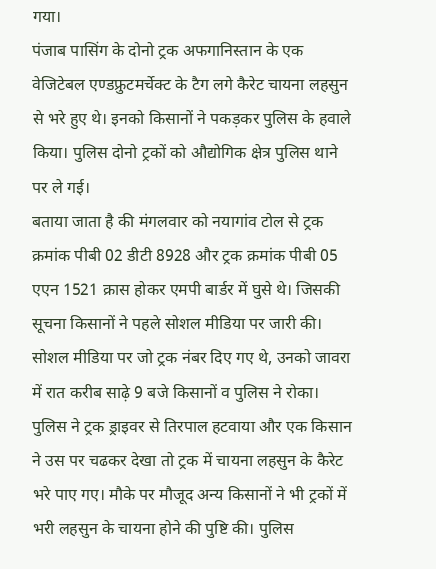गया।
पंजाब पासिंग के दोनो ट्रक अफगानिस्तान के एक वेजिटेबल एण्डफ्रुटमर्चेक्ट के टैग लगे कैरेट चायना लहसुन से भरे हुए थे। इनको किसानों ने पकड़कर पुलिस के हवाले किया। पुलिस दोनो ट्रकों को औद्योगिक क्षेत्र पुलिस थाने पर ले गई।
बताया जाता है की मंगलवार को नयागांव टोल से ट्रक क्रमांक पीबी 02 डीटी 8928 और ट्रक क्रमांक पीबी 05 एएन 1521 क्रास होकर एमपी बार्डर में घुसे थे। जिसकी सूचना किसानों ने पहले सोशल मीडिया पर जारी की। सोशल मीडिया पर जो ट्रक नंबर दिए गए थे, उनको जावरा में रात करीब साढ़े 9 बजे किसानों व पुलिस ने रोका। पुलिस ने ट्रक ड्राइवर से तिरपाल हटवाया और एक किसान ने उस पर चढकर देखा तो ट्रक में चायना लहसुन के कैरेट भरे पाए गए। मौके पर मौजूद अन्य किसानों ने भी ट्रकों में भरी लहसुन के चायना होने की पुष्टि की। पुलिस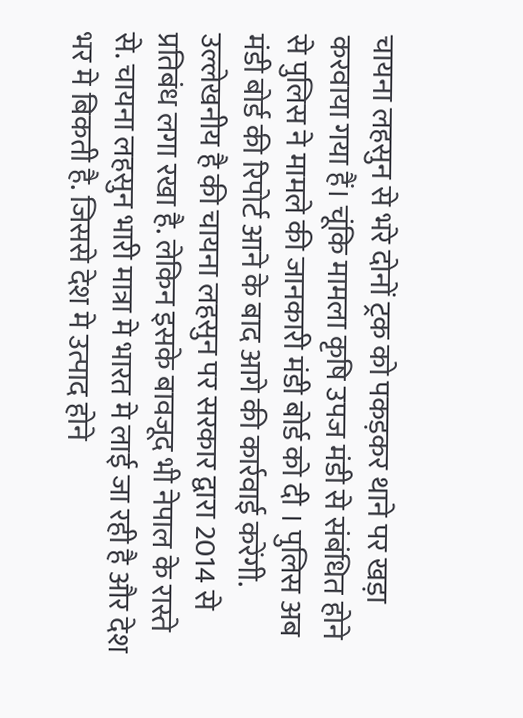चायना लहसुन से भरे दोनों ट्रक को पकड़कर थाने पर खड़ा करवाया गया हैं। चूंकि मामला कृषि उपज मंडी से संबंधित होने से पुलिस ने मामले की जानकारी मंडी बोर्ड को दी । पुलिस अब मंडी बोर्ड की रिपोर्ट आने के बाद आगे की कार्रवाई करेंगी. उल्लेखनीय है की चायना लहसुन पर सरकार द्वारा 2014 से प्रतिबंध लगा रखा है. लेकिन इसके बावजूद भी नेपाल के रास्ते से. चायना लहसुन भारी मात्रा मे भारत मे लाई जा रही है और देश भर मे बिकती है. जिससे देश मे उत्पाद होने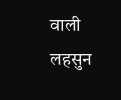वाली लहसुन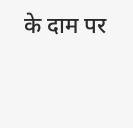के दाम पर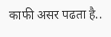काफी असर पढता है..